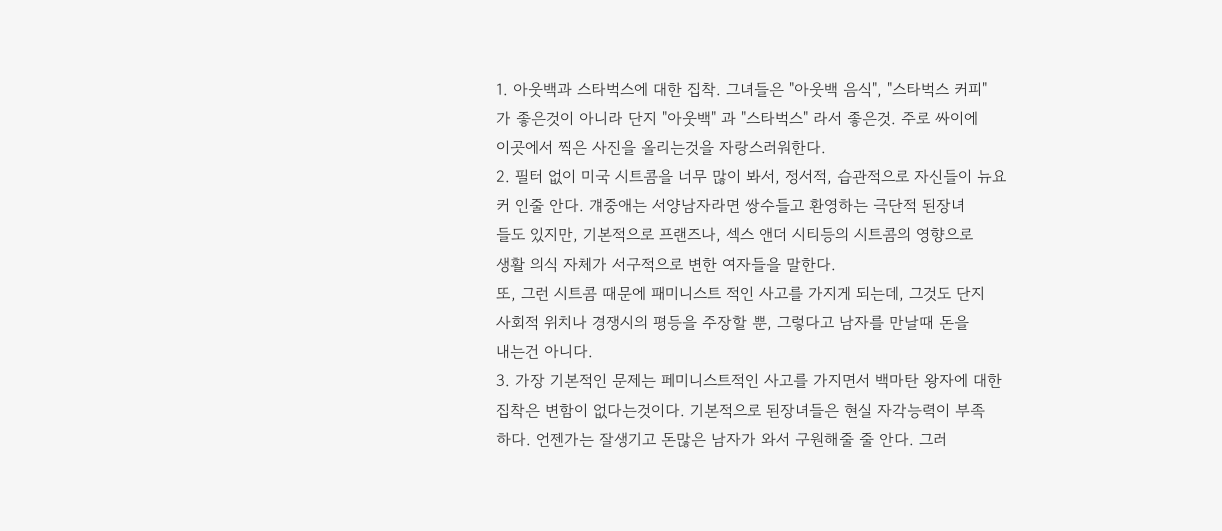1. 아웃백과 스타벅스에 대한 집착. 그녀들은 "아웃백 음식", "스타벅스 커피"
가 좋은것이 아니라 단지 "아웃백" 과 "스타벅스" 라서 좋은것. 주로 싸이에
이곳에서 찍은 사진을 올리는것을 자랑스러워한다.
2. 필터 없이 미국 시트콤을 너무 많이 봐서, 정서적, 습관적으로 자신들이 뉴요커 인줄 안다. 걔중애는 서양남자라면 쌍수들고 환영하는 극단적 된장녀
들도 있지만, 기본적으로 프랜즈나, 섹스 앤더 시티등의 시트콤의 영향으로
생활 의식 자체가 서구적으로 변한 여자들을 말한다.
또, 그런 시트콤 때문에 패미니스트 적인 사고를 가지게 되는데, 그것도 단지
사회적 위치나 경쟁시의 평등을 주장할 뿐, 그렇다고 남자를 만날때 돈을
내는건 아니다.
3. 가장 기본적인 문제는 페미니스트적인 사고를 가지면서 백마탄 왕자에 대한 집착은 변함이 없다는것이다. 기본적으로 된장녀들은 현실 자각능력이 부족
하다. 언젠가는 잘생기고 돈많은 남자가 와서 구원해줄 줄 안다. 그러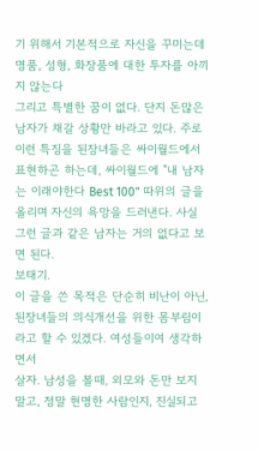기 위해서 기본적으로 자신을 꾸미는데 명품, 성형, 화장품에 대한 투자를 아끼지 않는다
그리고 특별한 꿈이 없다. 단지 돈많은 남자가 채갈 상황만 바라고 있다. 주로
이런 특징을 된장녀들은 싸이월드에서 표현하곤 하는데, 싸이월드에 "내 남자는 이래야한다 Best 100" 따위의 글을 올리며 자신의 욕망을 드러낸다. 사실 그런 글과 같은 남자는 거의 없다고 보면 된다.
보태기.
이 글을 쓴 목적은 단순히 비난이 아닌, 된장녀들의 의식개선을 위한 몸부림이라고 할 수 있겠다. 여성들이여 생각하면서
살자. 남성을 볼때, 외모와 돈만 보지 말고, 정말 현명한 사람인지, 진실되고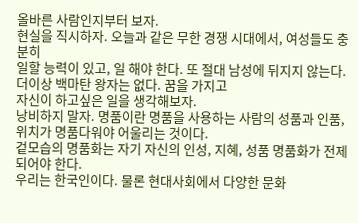올바른 사람인지부터 보자.
현실을 직시하자. 오늘과 같은 무한 경쟁 시대에서, 여성들도 충분히
일할 능력이 있고, 일 해야 한다. 또 절대 남성에 뒤지지 않는다. 더이상 백마탄 왕자는 없다. 꿈을 가지고
자신이 하고싶은 일을 생각해보자.
낭비하지 말자. 명품이란 명품을 사용하는 사람의 성품과 인품, 위치가 명품다워야 어울리는 것이다.
겉모습의 명품화는 자기 자신의 인성, 지혜, 성품 명품화가 전제되어야 한다.
우리는 한국인이다. 물론 현대사회에서 다양한 문화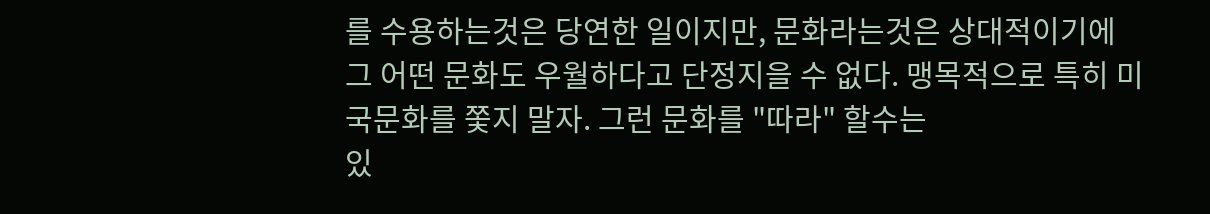를 수용하는것은 당연한 일이지만, 문화라는것은 상대적이기에
그 어떤 문화도 우월하다고 단정지을 수 없다. 맹목적으로 특히 미국문화를 쫓지 말자. 그런 문화를 "따라" 할수는
있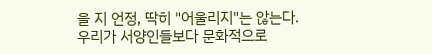을 지 언정, 딱히 "어울리지"는 않는다. 우리가 서양인들보다 문화적으로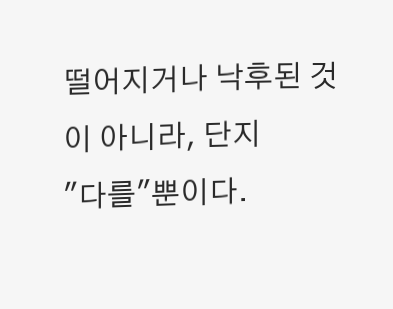떨어지거나 낙후된 것이 아니라, 단지
"다를"뿐이다.